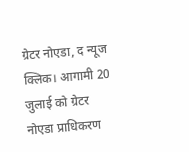ग्रेटर नोएडा, द न्यूज क्लिक। आगामी 20 जुलाई को ग्रेटर नोएडा प्राधिकरण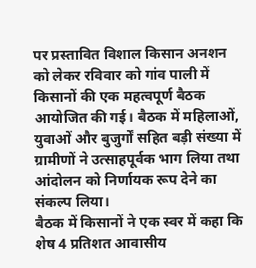पर प्रस्तावित विशाल किसान अनशन को लेकर रविवार को गांव पाली में किसानों की एक महत्वपूर्ण बैठक आयोजित की गई। बैठक में महिलाओं, युवाओं और बुजुर्गों सहित बड़ी संख्या में ग्रामीणों ने उत्साहपूर्वक भाग लिया तथा आंदोलन को निर्णायक रूप देने का संकल्प लिया।
बैठक में किसानों ने एक स्वर में कहा कि शेष 4 प्रतिशत आवासीय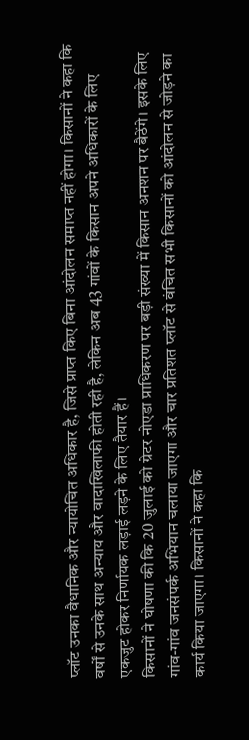प्लॉट उनका वैधानिक और न्यायोचित अधिकार है, जिसे प्राप्त किए बिना आंदोलन समाप्त नहीं होगा। किसानों ने कहा कि वर्षों से उनके साथ अन्याय और वादाखिलाफी होती रही है, लेकिन अब 43 गांवों के किसान अपने अधिकारों के लिए एकजुट होकर निर्णायक लड़ाई लड़ने के लिए तैयार हैं।
किसानों ने घोषणा की कि 20 जुलाई को ग्रेटर नोएडा प्राधिकरण पर बड़ी संख्या में किसान अनशन पर बैठेंगे। इसके लिए गांव-गांव जनसंपर्क अभियान चलाया जाएगा और चार प्रतिशत प्लॉट से वंचित सभी किसानों को आंदोलन से जोड़ने का कार्य किया जाएगा। किसानों ने कहा कि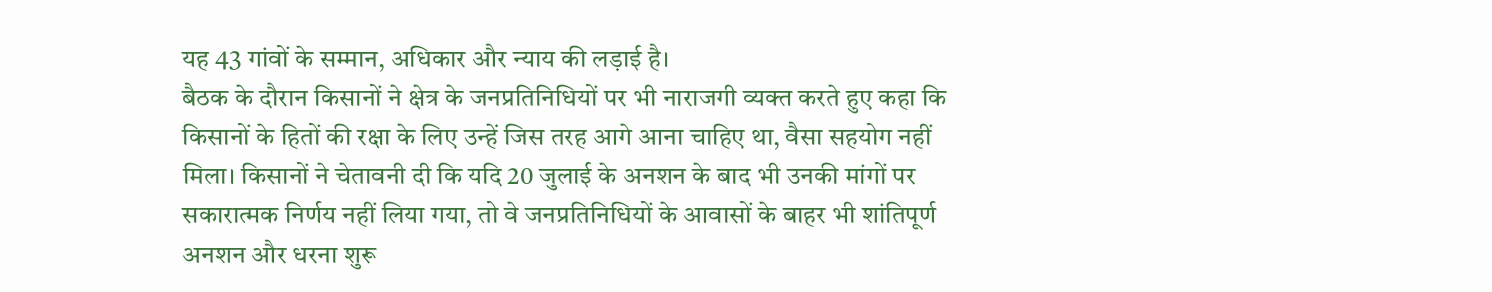यह 43 गांवों के सम्मान, अधिकार और न्याय की लड़ाई है।
बैठक के दौरान किसानों ने क्षेत्र के जनप्रतिनिधियों पर भी नाराजगी व्यक्त करते हुए कहा कि किसानों के हितों की रक्षा के लिए उन्हें जिस तरह आगे आना चाहिए था, वैसा सहयोग नहीं मिला। किसानों ने चेतावनी दी कि यदि 20 जुलाई के अनशन के बाद भी उनकी मांगों पर सकारात्मक निर्णय नहीं लिया गया, तो वे जनप्रतिनिधियों के आवासों के बाहर भी शांतिपूर्ण अनशन और धरना शुरू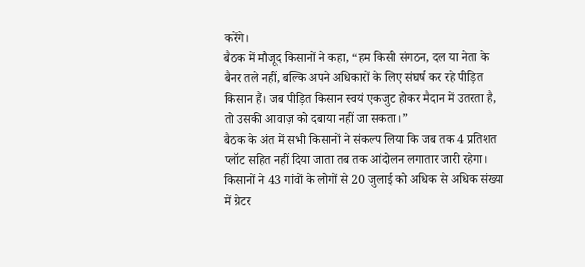करेंगे।
बैठक में मौजूद किसानों ने कहा, “हम किसी संगठन, दल या नेता के बैनर तले नहीं, बल्कि अपने अधिकारों के लिए संघर्ष कर रहे पीड़ित किसान हैं। जब पीड़ित किसान स्वयं एकजुट होकर मैदान में उतरता है, तो उसकी आवाज़ को दबाया नहीं जा सकता।”
बैठक के अंत में सभी किसानों ने संकल्प लिया कि जब तक 4 प्रतिशत प्लॉट सहित नहीं दिया जाता तब तक आंदोलन लगातार जारी रहेगा। किसानों ने 43 गांवों के लोगों से 20 जुलाई को अधिक से अधिक संख्या में ग्रेटर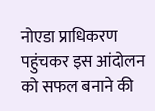नोएडा प्राधिकरण पहुंचकर इस आंदोलन को सफल बनाने की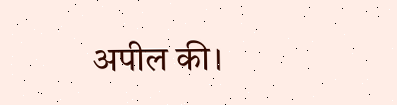अपील की।